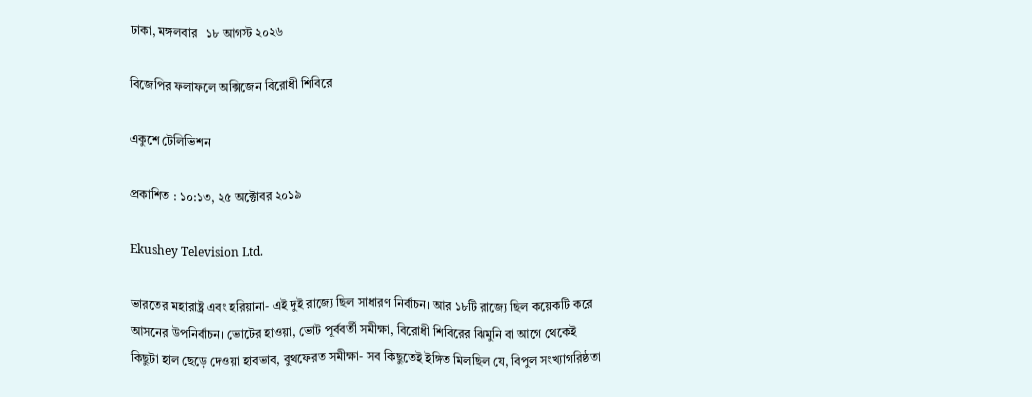ঢাকা, মঙ্গলবার   ১৮ আগস্ট ২০২৬

বিজেপির ফলাফলে অক্সিজেন বিরোধী শিবিরে

একুশে টেলিভিশন

প্রকাশিত : ১০:১৩, ২৫ অক্টোবর ২০১৯

Ekushey Television Ltd.

ভারতের মহারাষ্ট্র এবং হরিয়ানা- এই দুই রাজ্যে ছিল সাধারণ নির্বাচন। আর ১৮টি রাজ্যে ছিল কয়েকটি করে আসনের উপনির্বাচন। ভোটের হাওয়া, ভোট পূর্ববর্তী সমীক্ষা, বিরোধী শিবিরের ঝিমুনি বা আগে থেকেই কিছুটা হাল ছেড়ে দেওয়া হাবভাব, বুথফেরত সমীক্ষা- সব কিছুতেই ইঙ্গিত মিলছিল যে, বিপুল সংখ্যাগরিষ্ঠতা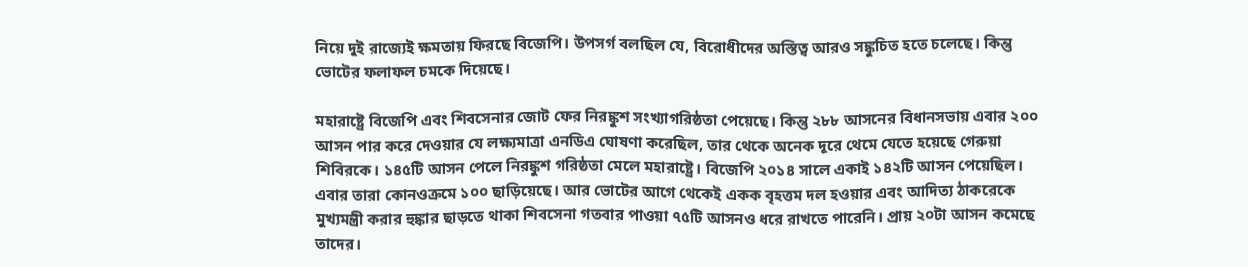নিয়ে দুই রাজ্যেই ক্ষমতায় ফিরছে বিজেপি। উপসর্গ বলছিল যে, বিরোধীদের অস্তিত্ব আরও সঙ্কুচিত হতে চলেছে। কিন্তু ভোটের ফলাফল চমকে দিয়েছে।

মহারাষ্ট্রে বিজেপি এবং শিবসেনার জোট ফের নিরঙ্কুশ সংখ্যাগরিষ্ঠতা পেয়েছে। কিন্তু ২৮৮ আসনের বিধানসভায় এবার ২০০ আসন পার করে দেওয়ার যে লক্ষ্যমাত্রা এনডিএ ঘোষণা করেছিল, তার থেকে অনেক দূরে থেমে যেতে হয়েছে গেরুয়া শিবিরকে। ১৪৫টি আসন পেলে নিরঙ্কুশ গরিষ্ঠতা মেলে মহারাষ্ট্রে। বিজেপি ২০১৪ সালে একাই ১৪২টি আসন পেয়েছিল। এবার তারা কোনওক্রমে ১০০ ছাড়িয়েছে। আর ভোটের আগে থেকেই একক বৃহত্তম দল হওয়ার এবং আদিত্য ঠাকরেকে মুখ্যমন্ত্রী করার হুঙ্কার ছাড়তে থাকা শিবসেনা গতবার পাওয়া ৭৫টি আসনও ধরে রাখতে পারেনি। প্রায় ২০টা আসন কমেছে তাদের।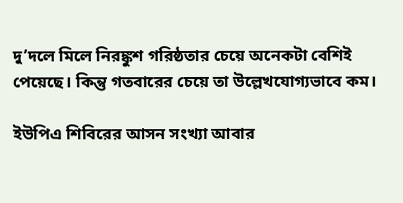দু’দলে মিলে নিরঙ্কুশ গরিষ্ঠতার চেয়ে অনেকটা বেশিই পেয়েছে। কিন্তু গতবারের চেয়ে তা উল্লেখযোগ্যভাবে কম।

ইউপিএ শিবিরের আসন সংখ্যা আবার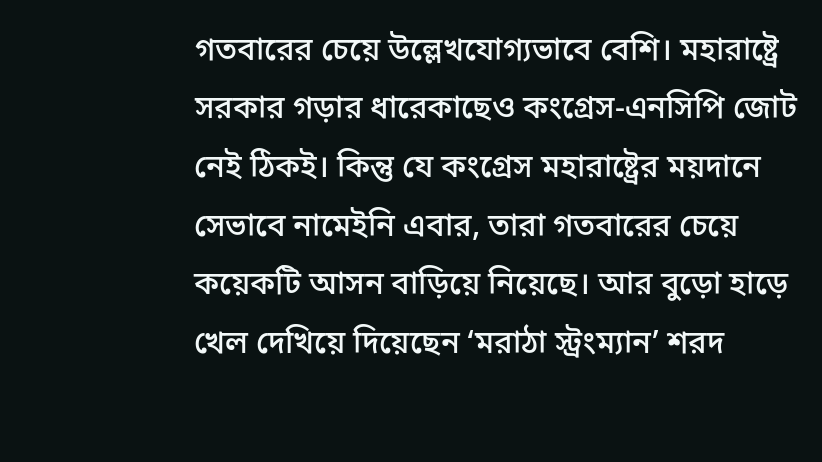গতবারের চেয়ে উল্লেখযোগ্যভাবে বেশি। মহারাষ্ট্রে সরকার গড়ার ধারেকাছেও কংগ্রেস-এনসিপি জোট নেই ঠিকই। কিন্তু যে কংগ্রেস মহারাষ্ট্রের ময়দানে সেভাবে নামেইনি এবার, তারা গতবারের চেয়ে কয়েকটি আসন বাড়িয়ে নিয়েছে। আর বুড়ো হাড়ে খেল দেখিয়ে দিয়েছেন ‘মরাঠা স্ট্রংম্যান’ শরদ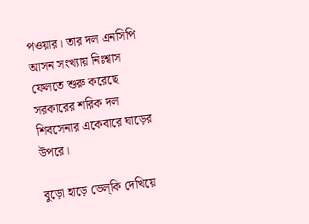পওয়ার। তার দল এনসিপি আসন সংখ্যায় নিঃশ্বাস ফেলতে শুরু করেছে সরকারের শরিক দল শিবসেনার একেবারে ঘাড়ের উপরে।

বুড়ো হাড়ে ভেল্‌কি দেখিয়ে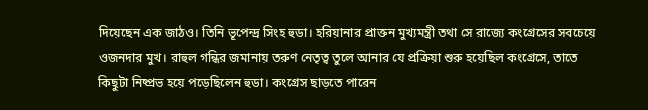দিয়েছেন এক জাঠও। তিনি ভূপেন্দ্র সিংহ হুডা। হরিয়ানার প্রাক্তন মুখ্যমন্ত্রী তথা সে রাজ্যে কংগ্রেসের সবচেয়ে ওজনদার মুখ। রাহুল গন্ধির জমানায় তরুণ নেতৃত্ব তুলে আনার যে প্রক্রিয়া শুরু হয়েছিল কংগ্রেসে, তাতে কিছুটা নিষ্প্রভ হয়ে পড়েছিলেন হুডা। কংগ্রেস ছাড়তে পারেন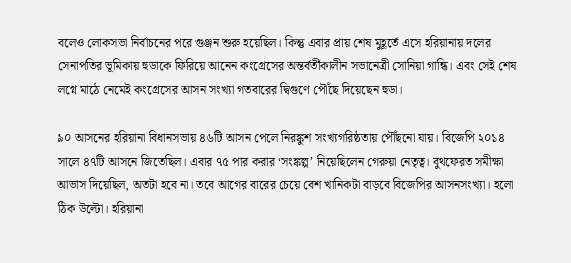বলেও লোকসভা নির্বাচনের পরে গুঞ্জন শুরু হয়েছিল। কিন্তু এবার প্রায় শেষ মুহূর্তে এসে হরিয়ানায় দলের সেনাপতির ভূমিকায় হুডাকে ফিরিয়ে আনেন কংগ্রেসের অন্তর্বর্তীকালীন সভানেত্রী সোনিয়া গান্ধি। এবং সেই শেষ লগ্নে মাঠে নেমেই কংগ্রেসের আসন সংখ্যা গতবারের দ্বিগুণে পৌঁছে দিয়েছেন হুডা।

৯০ আসনের হরিয়ানা বিধানসভায় ৪৬টি আসন পেলে নিরঙ্কুশ সংখ্যগরিষ্ঠতায় পৌঁছনো যায়। বিজেপি ২০১৪ সালে ৪৭টি আসনে জিতেছিল। এবার ৭৫ পার করার ‘সংঙ্কল্প’ নিয়েছিলেন গেরুয়া নেতৃত্ব। বুথফেরত সমীক্ষা আভাস দিয়েছিল, অতটা হবে না। তবে আগের বারের চেয়ে বেশ খানিকটা বাড়বে বিজেপির আসনসংখ্যা। হলো ঠিক উল্টো। হরিয়ানা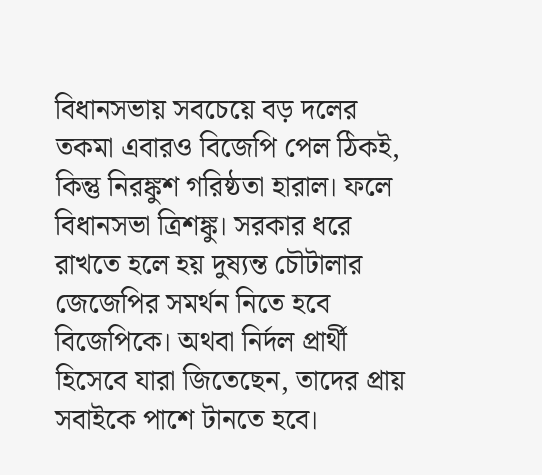বিধানসভায় সবচেয়ে বড় দলের তকমা এবারও বিজেপি পেল ঠিকই, কিন্তু নিরঙ্কুশ গরিষ্ঠতা হারাল। ফলে বিধানসভা ত্রিশঙ্কু। সরকার ধরে রাখতে হলে হয় দুষ্যন্ত চৌটালার জেজেপির সমর্থন নিতে হবে বিজেপিকে। অথবা নির্দল প্রার্থী হিসেবে যারা জিতেছেন, তাদের প্রায় সবাইকে পাশে টানতে হবে।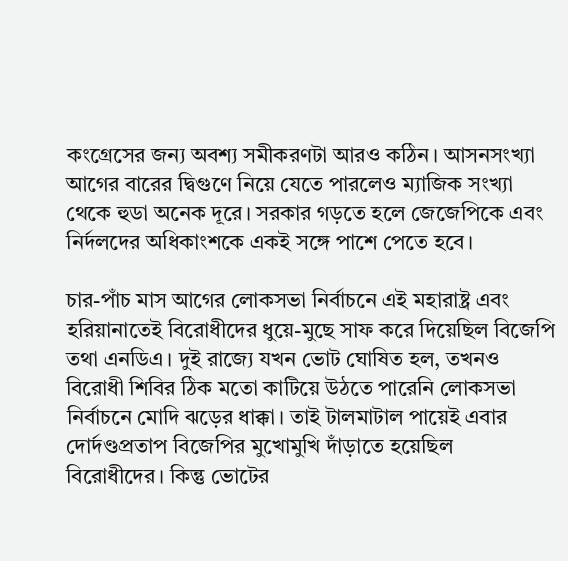কংগ্রেসের জন্য অবশ্য সমীকরণটা আরও কঠিন। আসনসংখ্যা আগের বারের দ্বিগুণে নিয়ে যেতে পারলেও ম্যাজিক সংখ্যা থেকে হুডা অনেক দূরে। সরকার গড়তে হলে জেজেপিকে এবং নির্দলদের অধিকাংশকে একই সঙ্গে পাশে পেতে হবে।

চার-পাঁচ মাস আগের লোকসভা নির্বাচনে এই মহারাষ্ট্র এবং হরিয়ানাতেই বিরোধীদের ধুয়ে-মুছে সাফ করে দিয়েছিল বিজেপি তথা এনডিএ। দুই রাজ্যে যখন ভোট ঘোষিত হল, তখনও বিরোধী শিবির ঠিক মতো কাটিয়ে উঠতে পারেনি লোকসভা নির্বাচনে মোদি ঝড়ের ধাক্কা। তাই টালমাটাল পায়েই এবার দোর্দণ্ডপ্রতাপ বিজেপির মুখোমুখি দাঁড়াতে হয়েছিল বিরোধীদের। কিন্তু ভোটের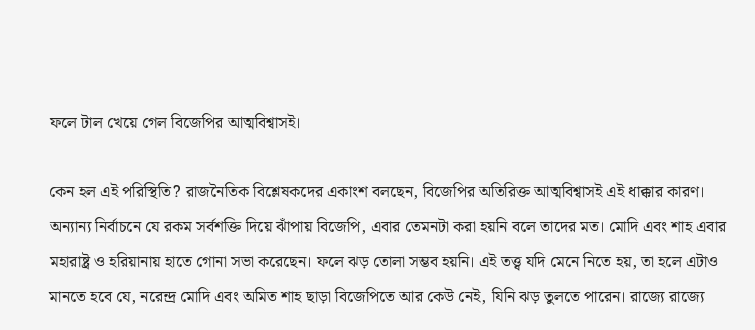ফলে টাল খেয়ে গেল বিজেপির আত্মবিশ্বাসই।

কেন হল এই পরিস্থিতি? রাজনৈতিক বিশ্লেষকদের একাংশ বলছেন, বিজেপির অতিরিক্ত আত্মবিশ্বাসই এই ধাক্কার কারণ। অন্যান্য নির্বাচনে যে রকম সর্বশক্তি দিয়ে ঝাঁপায় বিজেপি, এবার তেমনটা করা হয়নি বলে তাদের মত। মোদি এবং শাহ এবার মহারাষ্ট্র ও হরিয়ানায় হাতে গোনা সভা করেছেন। ফলে ঝড় তোলা সম্ভব হয়নি। এই তত্ত্ব যদি মেনে নিতে হয়, তা হলে এটাও মানতে হবে যে, নরেন্দ্র মোদি এবং অমিত শাহ ছাড়া বিজেপিতে আর কেউ নেই, যিনি ঝড় তুলতে পারেন। রাজ্যে রাজ্যে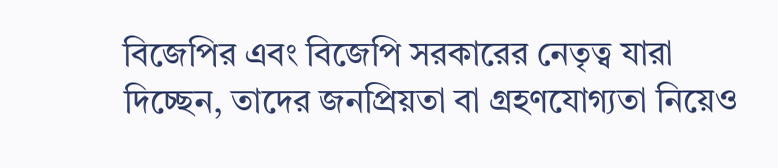বিজেপির এবং বিজেপি সরকারের নেতৃত্ব যারা দিচ্ছেন, তাদের জনপ্রিয়তা বা গ্রহণযোগ্যতা নিয়েও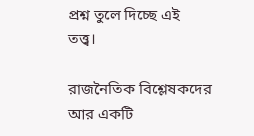প্রশ্ন তুলে দিচ্ছে এই তত্ত্ব।

রাজনৈতিক বিশ্লেষকদের আর একটি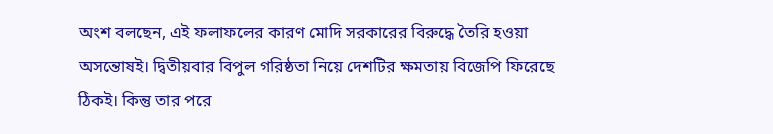অংশ বলছেন, এই ফলাফলের কারণ মোদি সরকারের বিরুদ্ধে তৈরি হওয়া অসন্তোষই। দ্বিতীয়বার বিপুল গরিষ্ঠতা নিয়ে দেশটির ক্ষমতায় বিজেপি ফিরেছে ঠিকই। কিন্তু তার পরে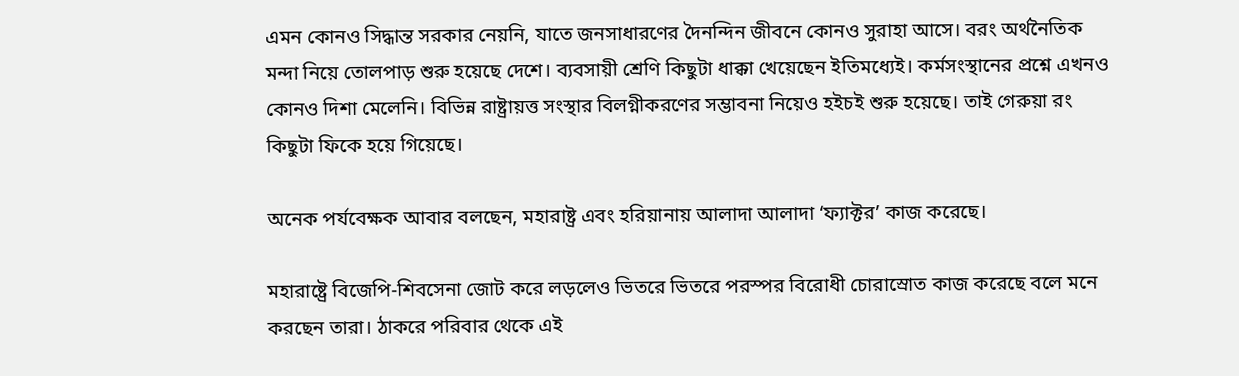এমন কোনও সিদ্ধান্ত সরকার নেয়নি, যাতে জনসাধারণের দৈনন্দিন জীবনে কোনও সুরাহা আসে। বরং অর্থনৈতিক মন্দা নিয়ে তোলপাড় শুরু হয়েছে দেশে। ব্যবসায়ী শ্রেণি কিছুটা ধাক্কা খেয়েছেন ইতিমধ্যেই। কর্মসংস্থানের প্রশ্নে এখনও কোনও দিশা মেলেনি। বিভিন্ন রাষ্ট্রায়ত্ত সংস্থার বিলগ্নীকরণের সম্ভাবনা নিয়েও হইচই শুরু হয়েছে। তাই গেরুয়া রং কিছুটা ফিকে হয়ে গিয়েছে।

অনেক পর্যবেক্ষক আবার বলছেন, মহারাষ্ট্র এবং হরিয়ানায় আলাদা আলাদা ‘ফ্যাক্টর’ কাজ করেছে।

মহারাষ্ট্রে বিজেপি-শিবসেনা জোট করে লড়লেও ভিতরে ভিতরে পরস্পর বিরোধী চোরাস্রোত কাজ করেছে বলে মনে করছেন তারা। ঠাকরে পরিবার থেকে এই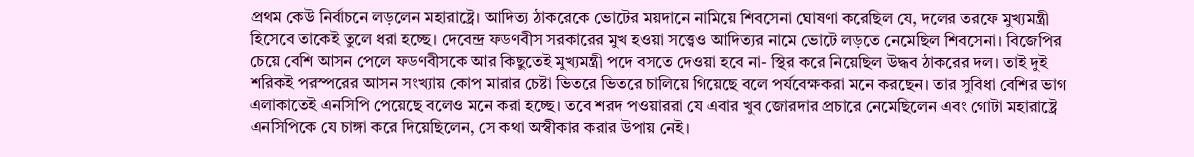প্রথম কেউ নির্বাচনে লড়লেন মহারাষ্ট্রে। আদিত্য ঠাকরেকে ভোটের ময়দানে নামিয়ে শিবসেনা ঘোষণা করেছিল যে, দলের তরফে মুখ্যমন্ত্রী হিসেবে তাকেই তুলে ধরা হচ্ছে। দেবেন্দ্র ফডণবীস সরকারের মুখ হওয়া সত্ত্বেও আদিত্যর নামে ভোটে লড়তে নেমেছিল শিবসেনা। বিজেপির চেয়ে বেশি আসন পেলে ফডণবীসকে আর কিছুতেই মুখ্যমন্ত্রী পদে বসতে দেওয়া হবে না- স্থির করে নিয়েছিল উদ্ধব ঠাকরের দল। তাই দুই শরিকই পরস্পরের আসন সংখ্যায় কোপ মারার চেষ্টা ভিতরে ভিতরে চালিয়ে গিয়েছে বলে পর্যবেক্ষকরা মনে করছেন। তার সুবিধা বেশির ভাগ এলাকাতেই এনসিপি পেয়েছে বলেও মনে করা হচ্ছে। তবে শরদ পওয়াররা যে এবার খুব জোরদার প্রচারে নেমেছিলেন এবং গোটা মহারাষ্ট্রে এনসিপিকে যে চাঙ্গা করে দিয়েছিলেন, সে কথা অস্বীকার করার উপায় নেই।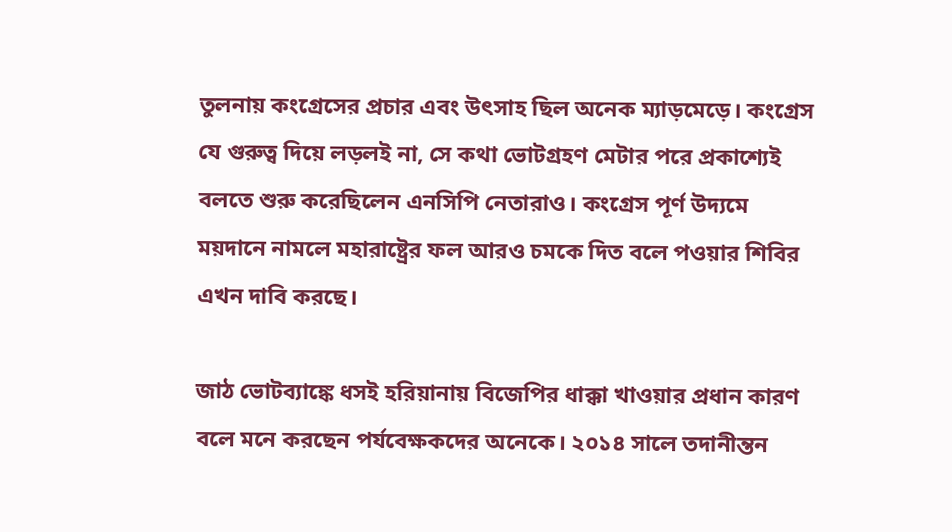তুলনায় কংগ্রেসের প্রচার এবং উৎসাহ ছিল অনেক ম্যাড়মেড়ে। কংগ্রেস যে গুরুত্ব দিয়ে লড়লই না, সে কথা ভোটগ্রহণ মেটার পরে প্রকাশ্যেই বলতে শুরু করেছিলেন এনসিপি নেতারাও। কংগ্রেস পূর্ণ উদ্যমে ময়দানে নামলে মহারাষ্ট্রের ফল আরও চমকে দিত বলে পওয়ার শিবির এখন দাবি করছে।

জাঠ ভোটব্যাঙ্কে ধসই হরিয়ানায় বিজেপির ধাক্কা খাওয়ার প্রধান কারণ বলে মনে করছেন পর্যবেক্ষকদের অনেকে। ২০১৪ সালে তদানীন্তন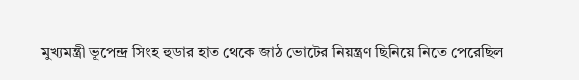মুখ্যমন্ত্রী ভূপেন্দ্র সিংহ হুডার হাত থেকে জাঠ ভোটের নিয়ন্ত্রণ ছিনিয়ে নিতে পেরেছিল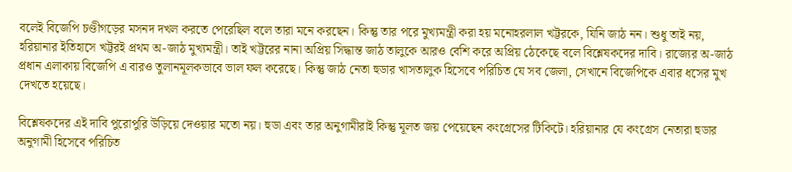বলেই বিজেপি চণ্ডীগড়ের মসনদ দখল করতে পেরেছিল বলে তারা মনে করছেন। কিন্তু তার পরে মুখ্যমন্ত্রী করা হয় মনোহরলাল খট্টরকে, যিনি জাঠ নন। শুধু তাই নয়, হরিয়ানার ইতিহাসে খট্টরই প্রথম অ-জাঠ মুখ্যমন্ত্রী। তাই খট্টরের নানা অপ্রিয় সিদ্ধান্ত জাঠ তালুকে আরও বেশি করে অপ্রিয় ঠেকেছে বলে বিশ্লেষকদের দাবি। রাজ্যের অ-জাঠ প্রধান এলাকায় বিজেপি এ বারও তুলানমূলকভাবে ভাল ফল করেছে। কিন্তু জাঠ নেতা হুডার খাসতালুক হিসেবে পরিচিত যে সব জেলা, সেখানে বিজেপিকে এবার ধসের মুখ দেখতে হয়েছে।

বিশ্লেষকদের এই দাবি পুরোপুরি উড়িয়ে দেওয়ার মতো নয়। হুডা এবং তার অনুগামীরাই কিন্তু মূলত জয় পেয়েছেন কংগ্রেসের টিকিটে। হরিয়ানার যে কংগ্রেস নেতারা হুডার অনুগামী হিসেবে পরিচিত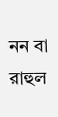নন বা রাহুল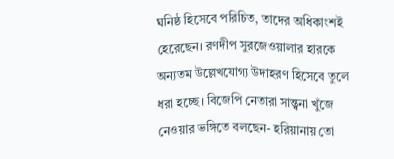ঘনিষ্ঠ হিসেবে পরিচিত, তাদের অধিকাংশই হেরেছেন। রণদীপ সুরজেওয়ালার হারকে অন্যতম উল্লেখযোগ্য উদাহরণ হিসেবে তুলে ধরা হচ্ছে। বিজেপি নেতারা সান্ত্বনা খুঁজে নেওয়ার ভঙ্গিতে বলছেন- হরিয়ানায় তো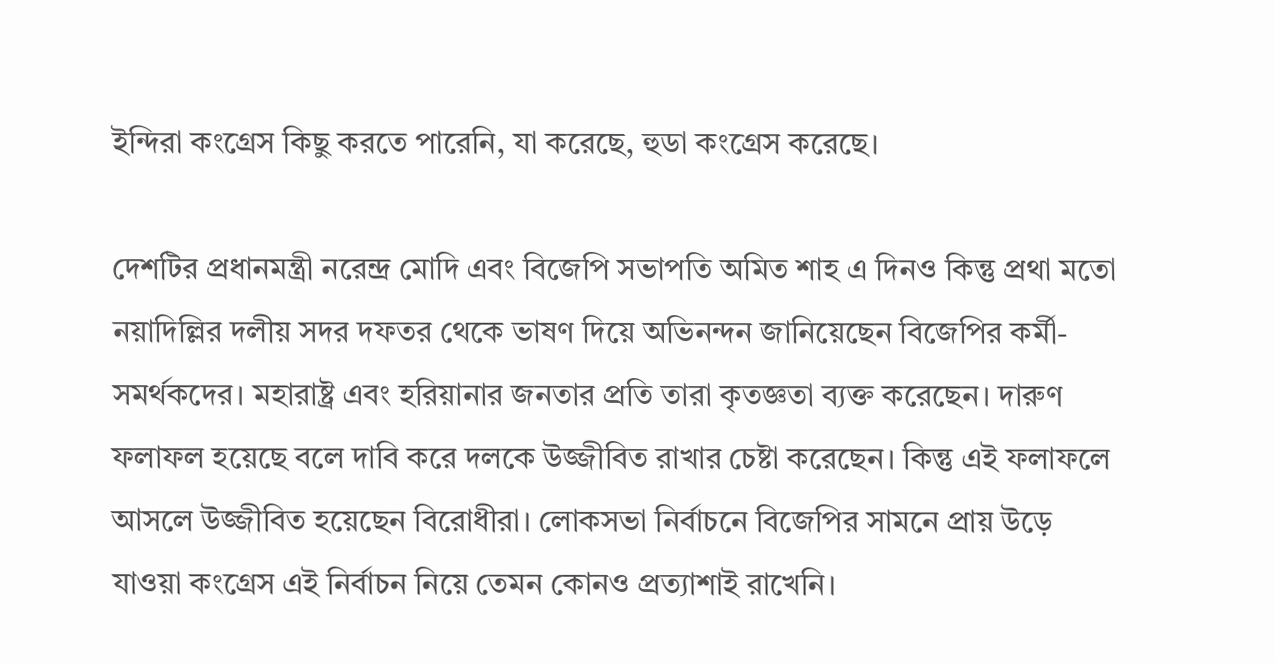ইন্দিরা কংগ্রেস কিছু করতে পারেনি, যা করেছে, হুডা কংগ্রেস করেছে।

দেশটির প্রধানমন্ত্রী নরেন্দ্র মোদি এবং বিজেপি সভাপতি অমিত শাহ এ দিনও কিন্তু প্রথা মতো নয়াদিল্লির দলীয় সদর দফতর থেকে ভাষণ দিয়ে অভিনন্দন জানিয়েছেন বিজেপির কর্মী-সমর্থকদের। মহারাষ্ট্র এবং হরিয়ানার জনতার প্রতি তারা কৃতজ্ঞতা ব্যক্ত করেছেন। দারুণ ফলাফল হয়েছে বলে দাবি করে দলকে উজ্জীবিত রাখার চেষ্টা করেছেন। কিন্তু এই ফলাফলে আসলে উজ্জীবিত হয়েছেন বিরোধীরা। লোকসভা নির্বাচনে বিজেপির সামনে প্রায় উড়ে যাওয়া কংগ্রেস এই নির্বাচন নিয়ে তেমন কোনও প্রত্যাশাই রাখেনি।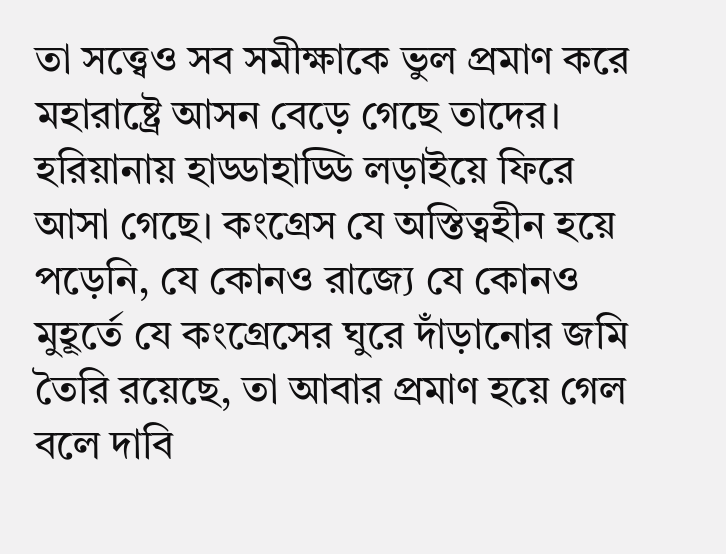তা সত্ত্বেও সব সমীক্ষাকে ভুল প্রমাণ করে মহারাষ্ট্রে আসন বেড়ে গেছে তাদের। হরিয়ানায় হাড্ডাহাড্ডি লড়াইয়ে ফিরে আসা গেছে। কংগ্রেস যে অস্তিত্বহীন হয়ে পড়েনি, যে কোনও রাজ্যে যে কোনও মুহূর্তে যে কংগ্রেসের ঘুরে দাঁড়ানোর জমি তৈরি রয়েছে, তা আবার প্রমাণ হয়ে গেল বলে দাবি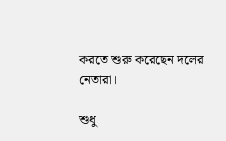করতে শুরু করেছেন দলের নেতারা।

শুধু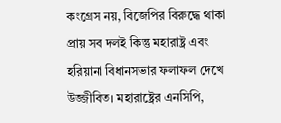কংগ্রেস নয়, বিজেপির বিরুদ্ধে থাকা প্রায় সব দলই কিন্তু মহারাষ্ট্র এবং হরিয়ানা বিধানসভার ফলাফল দেখে উজ্জীবিত। মহারাষ্ট্রের এনসিপি,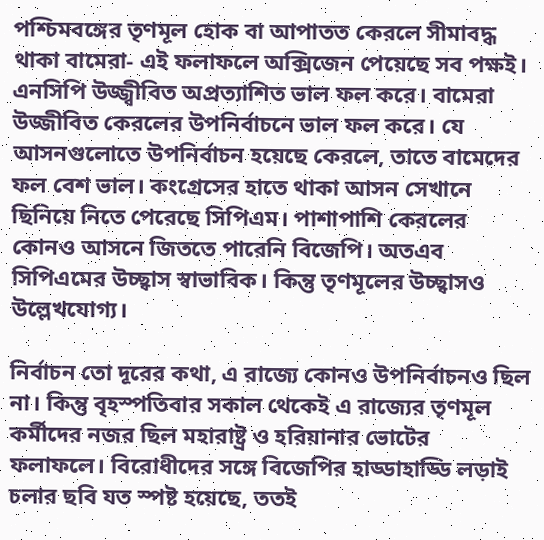পশ্চিমবঙ্গের তৃণমূল হোক বা আপাতত কেরলে সীমাবদ্ধ থাকা বামেরা- এই ফলাফলে অক্সিজেন পেয়েছে সব পক্ষই। এনসিপি উজ্জ্বীবিত অপ্রত্যাশিত ভাল ফল করে। বামেরা উজ্জীবিত কেরলের উপনির্বাচনে ভাল ফল করে। যে আসনগুলোতে উপনির্বাচন হয়েছে কেরলে, তাতে বামেদের ফল বেশ ভাল। কংগ্রেসের হাতে থাকা আসন সেখানে ছিনিয়ে নিতে পেরেছে সিপিএম। পাশাপাশি কেরলের কোনও আসনে জিততে পারেনি বিজেপি। অতএব সিপিএমের উচ্ছ্বাস স্বাভাবিক। কিন্তু তৃণমূলের উচ্ছ্বাসও উল্লেখযোগ্য।

নির্বাচন তো দূরের কথা, এ রাজ্যে কোনও উপনির্বাচনও ছিল না। কিন্তু বৃহস্পতিবার সকাল থেকেই এ রাজ্যের তৃণমূল কর্মীদের নজর ছিল মহারাষ্ট্র ও হরিয়ানার ভোটের ফলাফলে। বিরোধীদের সঙ্গে বিজেপির হাড্ডাহাড্ডি লড়াই চলার ছবি যত স্পষ্ট হয়েছে, ততই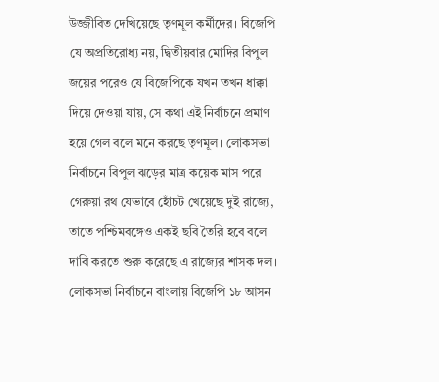উজ্জীবিত দেখিয়েছে তৃণমূল কর্মীদের। বিজেপি যে অপ্রতিরোধ্য নয়, দ্বিতীয়বার মোদির বিপুল জয়ের পরেও যে বিজেপিকে যখন তখন ধাক্কা দিয়ে দেওয়া যায়, সে কথা এই নির্বাচনে প্রমাণ হয়ে গেল বলে মনে করছে তৃণমূল। লোকসভা নির্বাচনে বিপুল ঝড়ের মাত্র কয়েক মাস পরে গেরুয়া রথ যেভাবে হোঁচট খেয়েছে দুই রাজ্যে, তাতে পশ্চিমবঙ্গেও একই ছবি তৈরি হবে বলে দাবি করতে শুরু করেছে এ রাজ্যের শাসক দল। লোকসভা নির্বাচনে বাংলায় বিজেপি ১৮ আসন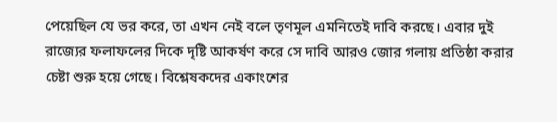পেয়েছিল যে ভর করে, তা এখন নেই বলে তৃণমূল এমনিতেই দাবি করছে। এবার দুই রাজ্যের ফলাফলের দিকে দৃষ্টি আকর্ষণ করে সে দাবি আরও জোর গলায় প্রতিষ্ঠা করার চেষ্টা শুরু হয়ে গেছে। বিশ্লেষকদের একাংশের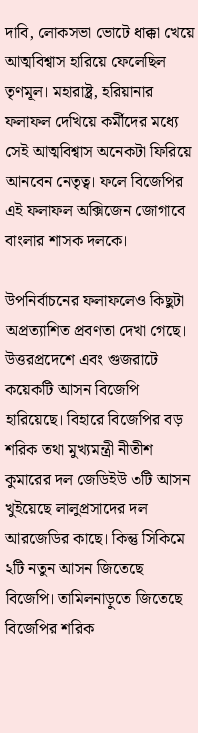দাবি, লোকসভা ভোটে ধাক্কা খেয়ে আত্মবিশ্বাস হারিয়ে ফেলেছিল তৃণমূল। মহারাষ্ট্র, হরিয়ানার ফলাফল দেখিয়ে কর্মীদের মধ্যে সেই আত্মবিশ্বাস অনেকটা ফিরিয়ে আনবেন নেতৃত্ব। ফলে বিজেপির এই ফলাফল অক্সিজেন জোগাবে বাংলার শাসক দলকে।

উপনির্বাচনের ফলাফলেও কিছুটা অপ্রত্যাশিত প্রবণতা দেখা গেছে। উত্তরপ্রদেশে এবং গুজরাটে কয়েকটি আসন বিজেপি হারিয়েছে। বিহারে বিজেপির বড় শরিক তথা মুখ্যমন্ত্রী নীতীশ কুমারের দল জেডিইউ ৩টি আসন খুইয়েছে লালুপ্রসাদের দল আরজেডির কাছে। কিন্তু সিকিমে ২টি নতুন আসন জিতেছে বিজেপি। তামিলনাড়ুতে জিতেছে বিজেপির শরিক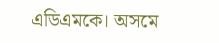এডিএমকে। অসমে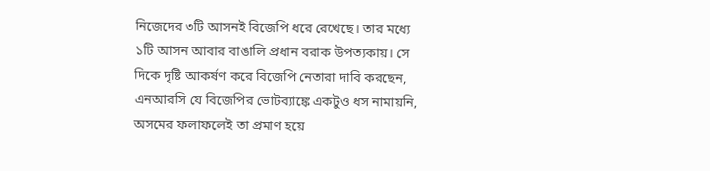নিজেদের ৩টি আসনই বিজেপি ধরে রেখেছে। তার মধ্যে ১টি আসন আবার বাঙালি প্রধান বরাক উপত্যকায়। সে দিকে দৃষ্টি আকর্ষণ করে বিজেপি নেতারা দাবি করছেন, এনআরসি যে বিজেপির ভোটব্যাঙ্কে একটুও ধস নামায়নি, অসমের ফলাফলেই তা প্রমাণ হয়ে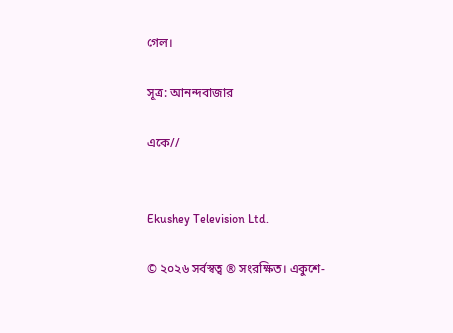গেল।

সূত্র: আনন্দবাজার

একে//


Ekushey Television Ltd.

© ২০২৬ সর্বস্বত্ব ® সংরক্ষিত। একুশে-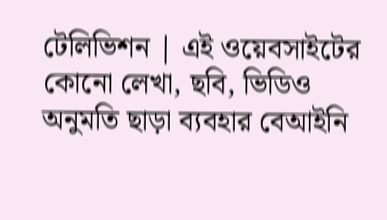টেলিভিশন | এই ওয়েবসাইটের কোনো লেখা, ছবি, ভিডিও অনুমতি ছাড়া ব্যবহার বেআইনি